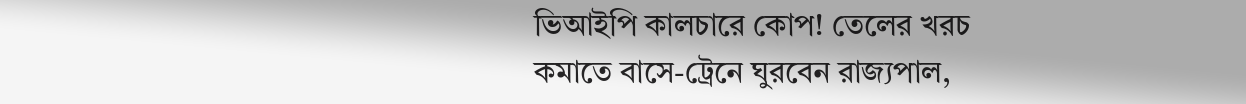ভিআইপি কালচারে কোপ! তেলের খরচ কমাতে বাসে-ট্রেনে ঘুরবেন রাজ্যপাল,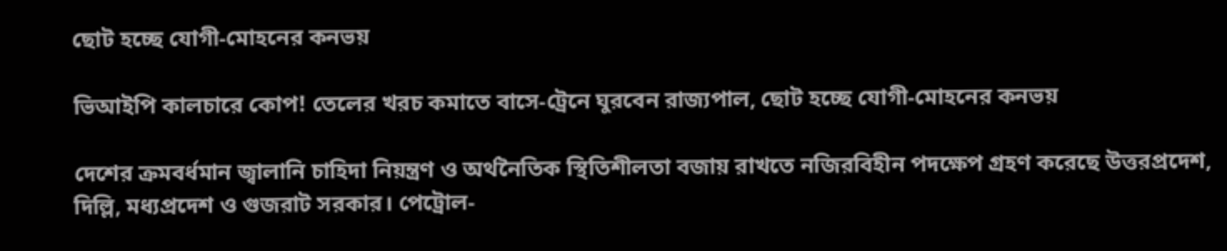ছোট হচ্ছে যোগী-মোহনের কনভয়

ভিআইপি কালচারে কোপ! তেলের খরচ কমাতে বাসে-ট্রেনে ঘুরবেন রাজ্যপাল, ছোট হচ্ছে যোগী-মোহনের কনভয়

দেশের ক্রমবর্ধমান জ্বালানি চাহিদা নিয়ন্ত্রণ ও অর্থনৈতিক স্থিতিশীলতা বজায় রাখতে নজিরবিহীন পদক্ষেপ গ্রহণ করেছে উত্তরপ্রদেশ, দিল্লি, মধ্যপ্রদেশ ও গুজরাট সরকার। পেট্রোল-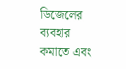ডিজেলের ব্যবহার কমাতে এবং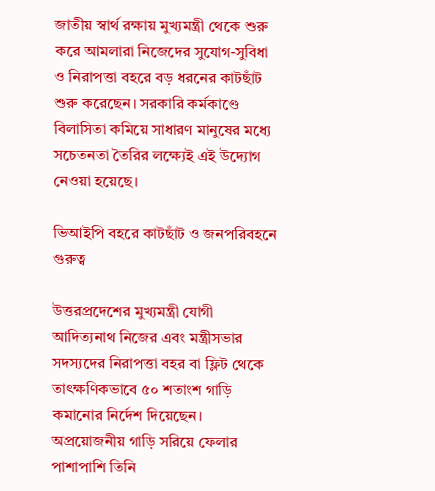জাতীয় স্বার্থ রক্ষায় মুখ্যমন্ত্রী থেকে শুরু করে আমলারা নিজেদের সুযোগ-সুবিধা ও নিরাপত্তা বহরে বড় ধরনের কাটছাঁট শুরু করেছেন। সরকারি কর্মকাণ্ডে বিলাসিতা কমিয়ে সাধারণ মানুষের মধ্যে সচেতনতা তৈরির লক্ষ্যেই এই উদ্যোগ নেওয়া হয়েছে।

ভিআইপি বহরে কাটছাঁট ও জনপরিবহনে গুরুত্ব

উত্তরপ্রদেশের মুখ্যমন্ত্রী যোগী আদিত্যনাথ নিজের এবং মন্ত্রীসভার সদস্যদের নিরাপত্তা বহর বা ফ্লিট থেকে তাৎক্ষণিকভাবে ৫০ শতাংশ গাড়ি কমানোর নির্দেশ দিয়েছেন। অপ্রয়োজনীয় গাড়ি সরিয়ে ফেলার পাশাপাশি তিনি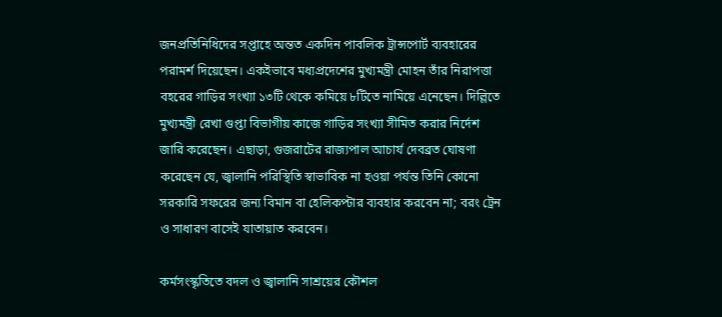জনপ্রতিনিধিদের সপ্তাহে অন্তত একদিন পাবলিক ট্রান্সপোর্ট ব্যবহারের পরামর্শ দিয়েছেন। একইভাবে মধ্যপ্রদেশের মুখ্যমন্ত্রী মোহন তাঁর নিরাপত্তা বহরের গাড়ির সংখ্যা ১৩টি থেকে কমিয়ে ৮টিতে নামিয়ে এনেছেন। দিল্লিতে মুখ্যমন্ত্রী রেখা গুপ্তা বিভাগীয় কাজে গাড়ির সংখ্যা সীমিত করার নির্দেশ জারি করেছেন। এছাড়া, গুজরাটের রাজ্যপাল আচার্য দেবব্রত ঘোষণা করেছেন যে, জ্বালানি পরিস্থিতি স্বাভাবিক না হওয়া পর্যন্ত তিনি কোনো সরকারি সফরের জন্য বিমান বা হেলিকপ্টার ব্যবহার করবেন না; বরং ট্রেন ও সাধারণ বাসেই যাতায়াত করবেন।

কর্মসংস্কৃতিতে বদল ও জ্বালানি সাশ্রয়ের কৌশল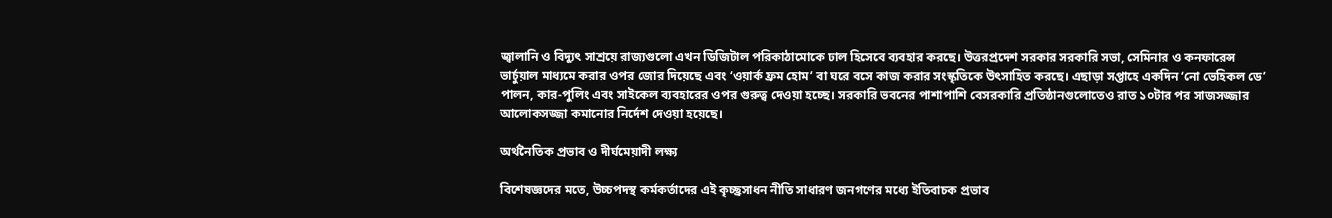জ্বালানি ও বিদ্যুৎ সাশ্রয়ে রাজ্যগুলো এখন ডিজিটাল পরিকাঠামোকে ঢাল হিসেবে ব্যবহার করছে। উত্তরপ্রদেশ সরকার সরকারি সভা, সেমিনার ও কনফারেন্স ভার্চুয়াল মাধ্যমে করার ওপর জোর দিয়েছে এবং ‘ওয়ার্ক ফ্রম হোম’ বা ঘরে বসে কাজ করার সংস্কৃতিকে উৎসাহিত করছে। এছাড়া সপ্তাহে একদিন ‘নো ভেহিকল ডে’ পালন, কার-পুলিং এবং সাইকেল ব্যবহারের ওপর গুরুত্ব দেওয়া হচ্ছে। সরকারি ভবনের পাশাপাশি বেসরকারি প্রতিষ্ঠানগুলোতেও রাত ১০টার পর সাজসজ্জার আলোকসজ্জা কমানোর নির্দেশ দেওয়া হয়েছে।

অর্থনৈতিক প্রভাব ও দীর্ঘমেয়াদী লক্ষ্য

বিশেষজ্ঞদের মতে, উচ্চপদস্থ কর্মকর্তাদের এই কৃচ্ছ্রসাধন নীতি সাধারণ জনগণের মধ্যে ইতিবাচক প্রভাব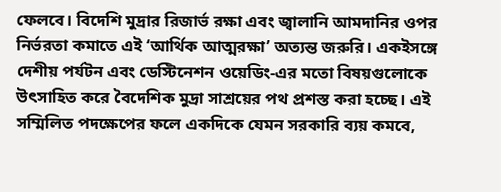ফেলবে। বিদেশি মুদ্রার রিজার্ভ রক্ষা এবং জ্বালানি আমদানির ওপর নির্ভরতা কমাতে এই ‘আর্থিক আত্মরক্ষা’ অত্যন্ত জরুরি। একইসঙ্গে দেশীয় পর্যটন এবং ডেস্টিনেশন ওয়েডিং-এর মতো বিষয়গুলোকে উৎসাহিত করে বৈদেশিক মুদ্রা সাশ্রয়ের পথ প্রশস্ত করা হচ্ছে। এই সম্মিলিত পদক্ষেপের ফলে একদিকে যেমন সরকারি ব্যয় কমবে,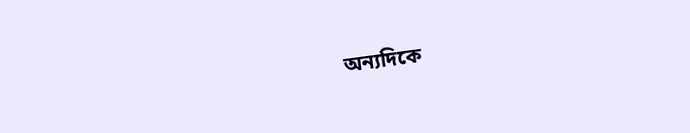অন্যদিকে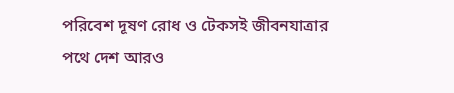পরিবেশ দূষণ রোধ ও টেকসই জীবনযাত্রার পথে দেশ আরও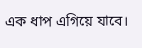এক ধাপ এগিয়ে যাবে।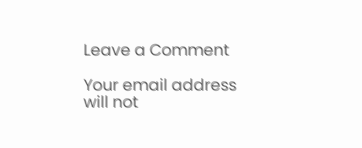Leave a Comment

Your email address will not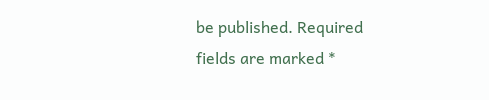be published. Required fields are marked *